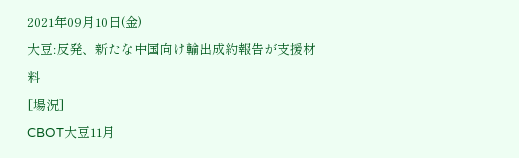2021年09月10日(金)
大豆:反発、新たな中国向け輸出成約報告が支援材料
[場況]
CBOT大豆11月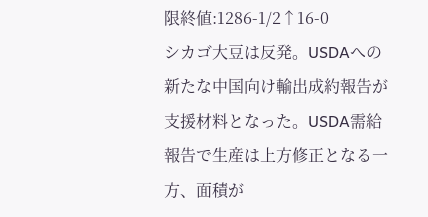限終値:1286-1/2↑16-0
シカゴ大豆は反発。USDAへの新たな中国向け輸出成約報告が支援材料となった。USDA需給報告で生産は上方修正となる一方、面積が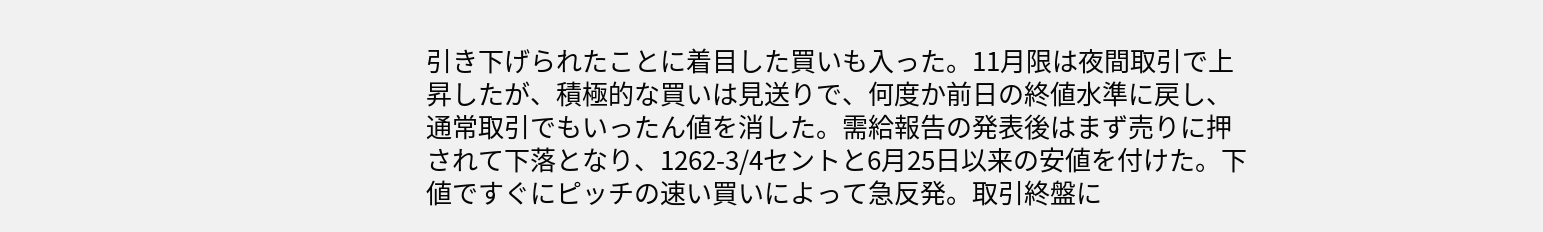引き下げられたことに着目した買いも入った。11月限は夜間取引で上昇したが、積極的な買いは見送りで、何度か前日の終値水準に戻し、通常取引でもいったん値を消した。需給報告の発表後はまず売りに押されて下落となり、1262-3/4セントと6月25日以来の安値を付けた。下値ですぐにピッチの速い買いによって急反発。取引終盤に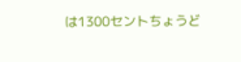は1300セントちょうど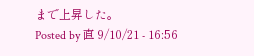まで上昇した。
Posted by 直 9/10/21 - 16:56